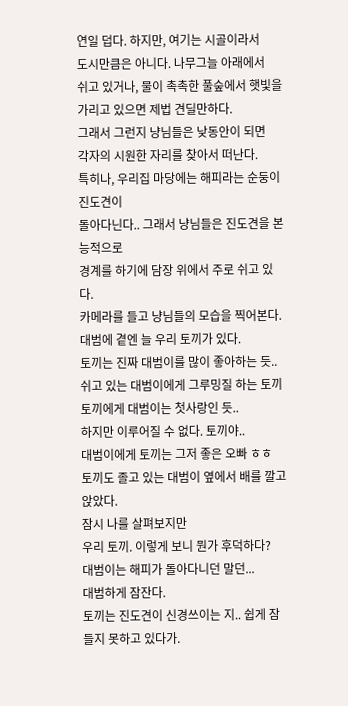연일 덥다. 하지만, 여기는 시골이라서
도시만큼은 아니다. 나무그늘 아래에서
쉬고 있거나, 물이 촉촉한 풀숲에서 햇빛을
가리고 있으면 제법 견딜만하다.
그래서 그런지 냥님들은 낮동안이 되면
각자의 시원한 자리를 찾아서 떠난다.
특히나, 우리집 마당에는 해피라는 순둥이 진도견이
돌아다닌다.. 그래서 냥님들은 진도견을 본능적으로
경계를 하기에 담장 위에서 주로 쉬고 있다.
카메라를 들고 냥님들의 모습을 찍어본다.
대범에 곁엔 늘 우리 토끼가 있다.
토끼는 진짜 대범이를 많이 좋아하는 듯..
쉬고 있는 대범이에게 그루밍질 하는 토끼
토끼에게 대범이는 첫사랑인 듯..
하지만 이루어질 수 없다. 토끼야..
대범이에게 토끼는 그저 좋은 오빠 ㅎㅎ
토끼도 졸고 있는 대범이 옆에서 배를 깔고 앉았다.
잠시 나를 살펴보지만
우리 토끼. 이렇게 보니 뭔가 후덕하다?
대범이는 해피가 돌아다니던 말던...
대범하게 잠잔다.
토끼는 진도견이 신경쓰이는 지.. 쉽게 잠들지 못하고 있다가.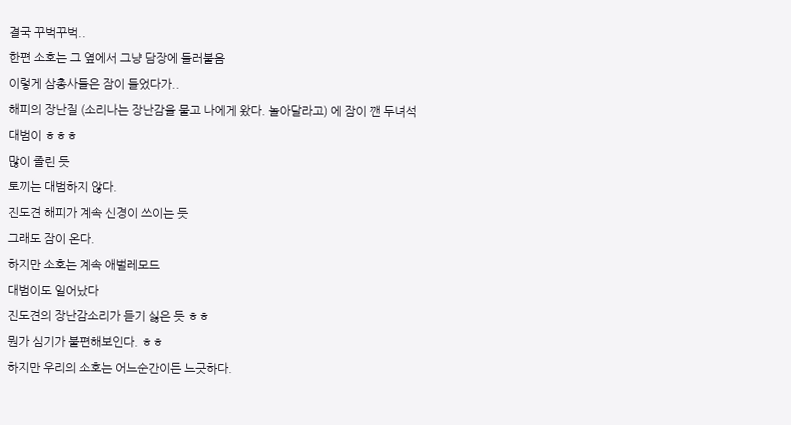결국 꾸벅꾸벅..
한편 소호는 그 옆에서 그냥 담장에 들러붙음
이렇게 삼총사들은 잠이 들었다가..
해피의 장난질 (소리나는 장난감을 물고 나에게 왔다. 놀아달라고) 에 잠이 깬 두녀석
대범이 ㅎㅎㅎ
많이 졸린 듯
토끼는 대범하지 않다.
진도견 해피가 계속 신경이 쓰이는 듯
그래도 잠이 온다.
하지만 소호는 계속 애벌레모드
대범이도 일어났다
진도견의 장난감소리가 듣기 싫은 듯 ㅎㅎ
뭔가 심기가 불편해보인다. ㅎㅎ
하지만 우리의 소호는 어느순간이든 느긋하다.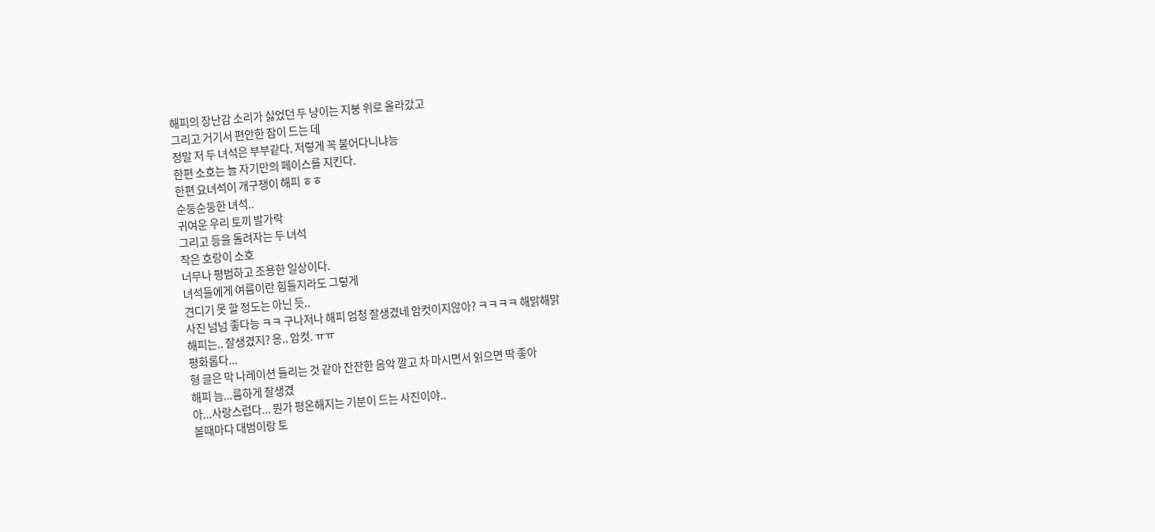해피의 장난감 소리가 싫었던 두 냥이는 지붕 위로 올라갔고
그리고 거기서 편안한 잠이 드는 데
정말 저 두 녀석은 부부같다. 저렇게 꼭 붙어다니냐능
한편 소호는 늘 자기만의 페이스를 지킨다.
한편 요녀석이 개구쟁이 해피 ㅎㅎ
순둥순둥한 녀석..
귀여운 우리 토끼 발가락
그리고 등을 돌려자는 두 녀석
작은 호랑이 소호
너무나 평범하고 조용한 일상이다.
녀석들에게 여름이란 힘들지라도 그렇게
견디기 못 할 정도는 아닌 듯..
사진 넘넘 좋다능 ㅋㅋ 구나저나 해피 엄청 잘생겼네 암컷이지않아? ㅋㅋㅋㅋ 해맑해맑
해피는.. 잘생겼지? 응.. 암컷. ㅠㅠ
평화롭다...
형 글은 막 나레이션 들리는 것 같아 잔잔한 음악 깔고 차 마시면서 읽으면 딱 좋아
해피 늠...름하게 잘생겼
아...사랑스럽다... 뭔가 평온해지는 기분이 드는 사진이야..
볼때마다 대범이랑 토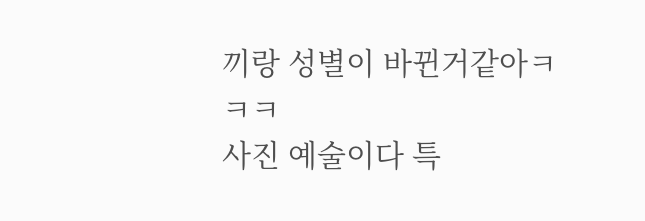끼랑 성별이 바뀐거같아ㅋㅋㅋ
사진 예술이다 특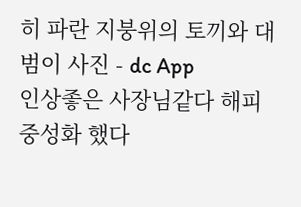히 파란 지붕위의 토끼와 대범이 사진 - dc App
인상좋은 사장님같다 해피
중성화 했다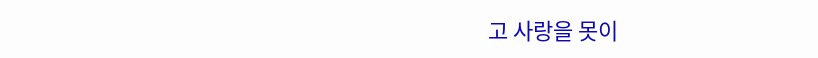고 사랑을 못이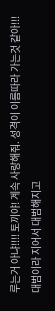루는거 아냐!!!! 토끼야! 계속 사랑해줘. 성격이 이름따라 가는것 같아!!! 대범이라 지어서 대범해지고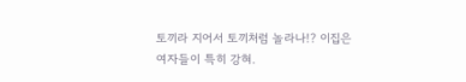토끼라 지어서 토끼처럼 놀라나!? 이집은 여자들이 특히 강혀.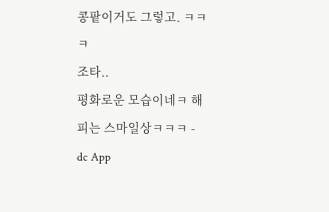콩팥이거도 그렇고. ㅋㅋㅋ
조타..
평화로운 모습이네ㅋ 해피는 스마일상ㅋㅋㅋ - dc App